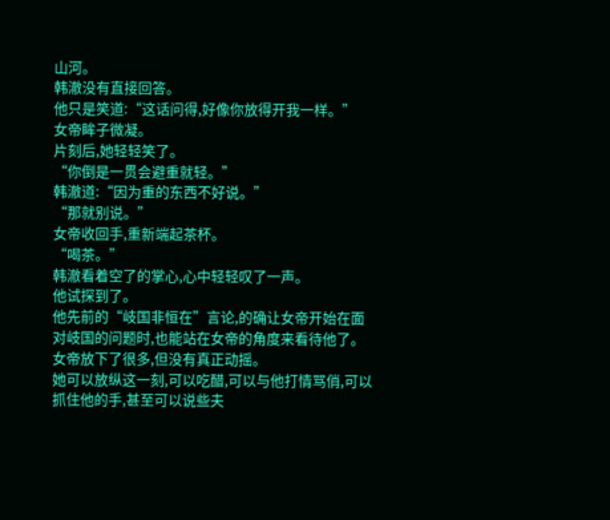山河。
韩澈没有直接回答。
他只是笑道:“这话问得,好像你放得开我一样。”
女帝眸子微凝。
片刻后,她轻轻笑了。
“你倒是一贯会避重就轻。”
韩澈道:“因为重的东西不好说。”
“那就别说。”
女帝收回手,重新端起茶杯。
“喝茶。”
韩澈看着空了的掌心,心中轻轻叹了一声。
他试探到了。
他先前的“岐国非恒在”言论,的确让女帝开始在面对岐国的问题时,也能站在女帝的角度来看待他了。
女帝放下了很多,但没有真正动摇。
她可以放纵这一刻,可以吃醋,可以与他打情骂俏,可以抓住他的手,甚至可以说些夫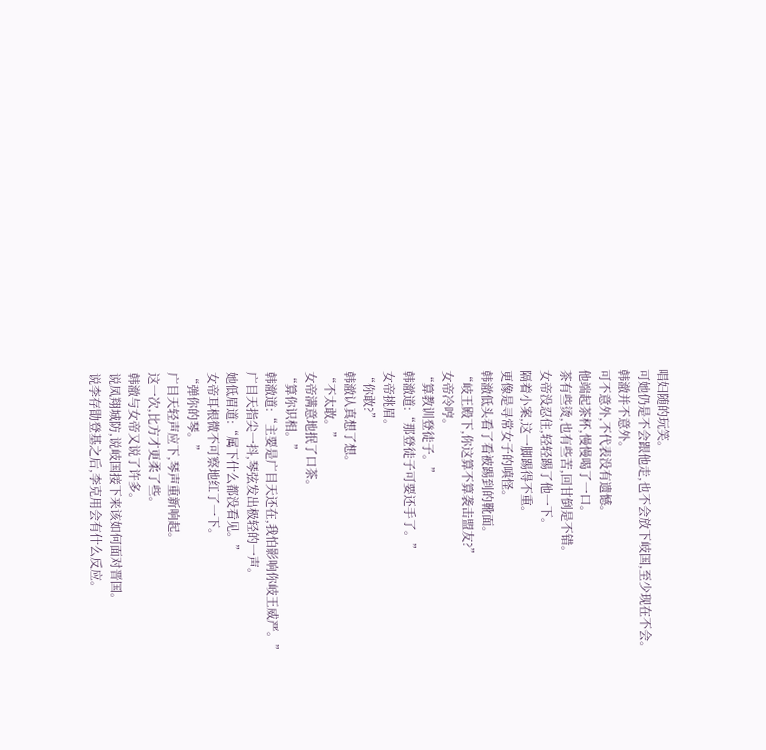唱妇随的玩笑。
可她仍是不会跟他走,也不会放下岐国,至少现在不会。
韩澈并不意外。
可不意外,不代表没有遗憾。
他端起茶杯,慢慢喝了一口。
茶有些烫,也有些苦,回甘倒是不错。
女帝没忍住,轻轻踢了他一下。
隔着小案,这一脚踢得不重。
更像是寻常女子的嗔怪。
韩澈低头看了看被踢到的靴面。
“岐王殿下,你这算不算袭击盟友?”
女帝冷哼。
“算教训登徒子。”
韩澈道:“那登徒子可要还手了。”
女帝挑眉。
“你敢?”
韩澈认真想了想。
“不太敢。”
女帝满意地抿了口茶。
“算你识相。”
韩澈道:“主要是广目天还在,我怕影响你岐王威严。”
广目天指尖一抖,琴弦发出极轻的一声。
她低眉道:“属下什么都没看见。”
女帝耳根微不可察地红了一下。
“弹你的琴。”
广目天轻声应下,琴声重新响起。
这一次,比方才更柔了些。
韩澈与女帝又说了许多。
说凤翔城防,说岐国接下来该如何面对晋国。
说李存勖登基之后,李克用会有什么反应。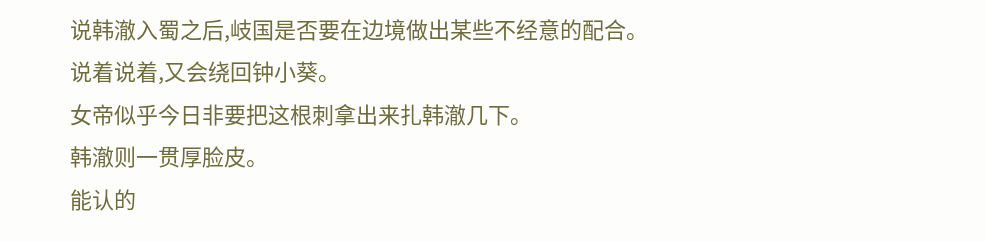说韩澈入蜀之后,岐国是否要在边境做出某些不经意的配合。
说着说着,又会绕回钟小葵。
女帝似乎今日非要把这根刺拿出来扎韩澈几下。
韩澈则一贯厚脸皮。
能认的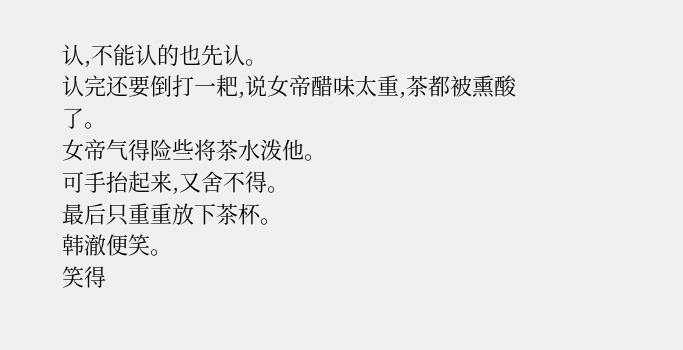认,不能认的也先认。
认完还要倒打一耙,说女帝醋味太重,茶都被熏酸了。
女帝气得险些将茶水泼他。
可手抬起来,又舍不得。
最后只重重放下茶杯。
韩澈便笑。
笑得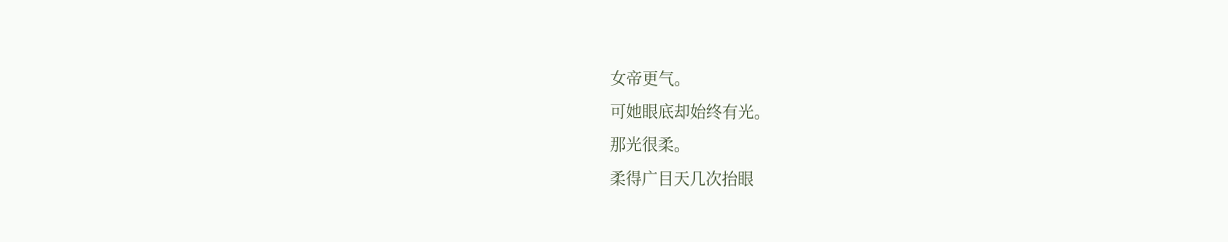女帝更气。
可她眼底却始终有光。
那光很柔。
柔得广目天几次抬眼